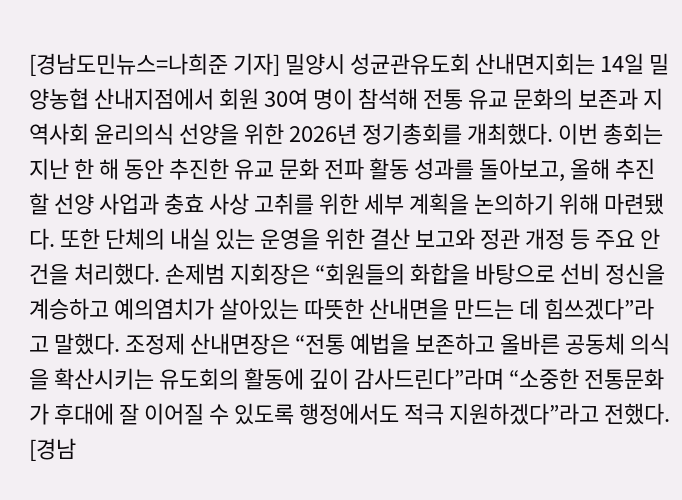[경남도민뉴스=나희준 기자] 밀양시 성균관유도회 산내면지회는 14일 밀양농협 산내지점에서 회원 30여 명이 참석해 전통 유교 문화의 보존과 지역사회 윤리의식 선양을 위한 2026년 정기총회를 개최했다. 이번 총회는 지난 한 해 동안 추진한 유교 문화 전파 활동 성과를 돌아보고, 올해 추진할 선양 사업과 충효 사상 고취를 위한 세부 계획을 논의하기 위해 마련됐다. 또한 단체의 내실 있는 운영을 위한 결산 보고와 정관 개정 등 주요 안건을 처리했다. 손제범 지회장은 “회원들의 화합을 바탕으로 선비 정신을 계승하고 예의염치가 살아있는 따뜻한 산내면을 만드는 데 힘쓰겠다”라고 말했다. 조정제 산내면장은 “전통 예법을 보존하고 올바른 공동체 의식을 확산시키는 유도회의 활동에 깊이 감사드린다”라며 “소중한 전통문화가 후대에 잘 이어질 수 있도록 행정에서도 적극 지원하겠다”라고 전했다.
[경남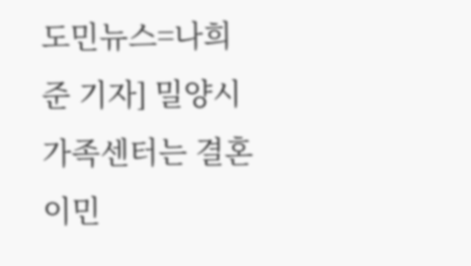도민뉴스=나희준 기자] 밀양시가족센터는 결혼이민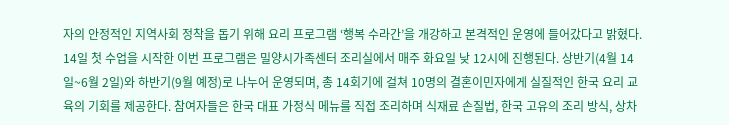자의 안정적인 지역사회 정착을 돕기 위해 요리 프로그램 ‘행복 수라간’을 개강하고 본격적인 운영에 들어갔다고 밝혔다. 14일 첫 수업을 시작한 이번 프로그램은 밀양시가족센터 조리실에서 매주 화요일 낮 12시에 진행된다. 상반기(4월 14일~6월 2일)와 하반기(9월 예정)로 나누어 운영되며, 총 14회기에 걸쳐 10명의 결혼이민자에게 실질적인 한국 요리 교육의 기회를 제공한다. 참여자들은 한국 대표 가정식 메뉴를 직접 조리하며 식재료 손질법, 한국 고유의 조리 방식, 상차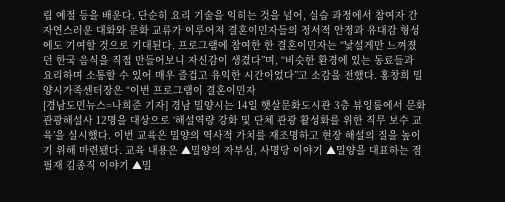림 예절 등을 배운다. 단순히 요리 기술을 익히는 것을 넘어, 실습 과정에서 참여자 간 자연스러운 대화와 문화 교류가 이루어져 결혼이민자들의 정서적 안정과 유대감 형성에도 기여할 것으로 기대된다. 프로그램에 참여한 한 결혼이민자는 “낯설게만 느껴졌던 한국 음식을 직접 만들어보니 자신감이 생겼다”며, “비슷한 환경에 있는 동료들과 요리하며 소통할 수 있어 매우 즐겁고 유익한 시간이었다”고 소감을 전했다. 홍창희 밀양시가족센터장은 “이번 프로그램이 결혼이민자
[경남도민뉴스=나희준 기자] 경남 밀양시는 14일 햇살문화도시관 3층 뷰잉룸에서 문화관광해설사 12명을 대상으로 ‘해설역량 강화 및 단체 관광 활성화를 위한 직무 보수 교육’을 실시했다. 이번 교육은 밀양의 역사적 가치를 재조명하고 현장 해설의 질을 높이기 위해 마련됐다. 교육 내용은 ▲밀양의 자부심, 사명당 이야기 ▲밀양을 대표하는 점필재 김종직 이야기 ▲밀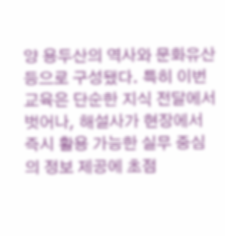양 용두산의 역사와 문화유산 등으로 구성됐다. 특히 이번 교육은 단순한 지식 전달에서 벗어나, 해설사가 현장에서 즉시 활용 가능한 실무 중심의 정보 제공에 초점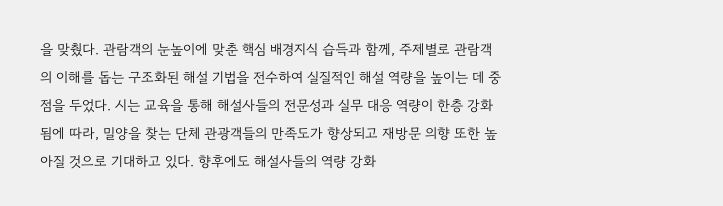을 맞췄다. 관람객의 눈높이에 맞춘 핵심 배경지식 습득과 함께, 주제별로 관람객의 이해를 돕는 구조화된 해설 기법을 전수하여 실질적인 해설 역량을 높이는 데 중점을 두었다. 시는 교육을 통해 해설사들의 전문성과 실무 대응 역량이 한층 강화됨에 따라, 밀양을 찾는 단체 관광객들의 만족도가 향상되고 재방문 의향 또한 높아질 것으로 기대하고 있다. 향후에도 해설사들의 역량 강화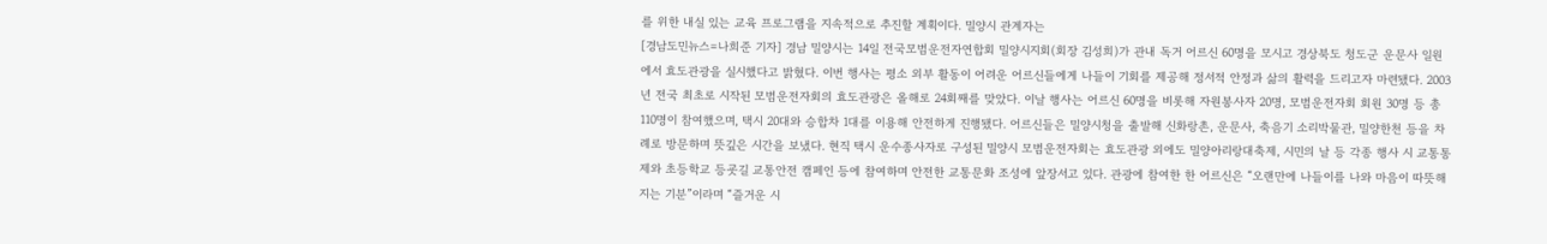를 위한 내실 있는 교육 프로그램을 지속적으로 추진할 계획이다. 밀양시 관계자는
[경남도민뉴스=나희준 기자] 경남 밀양시는 14일 전국모범운전자연합회 밀양시지회(회장 김성희)가 관내 독거 어르신 60명을 모시고 경상북도 청도군 운문사 일원에서 효도관광을 실시했다고 밝혔다. 이번 행사는 평소 외부 활동이 어려운 어르신들에게 나들이 기회를 제공해 정서적 안정과 삶의 활력을 드리고자 마련됐다. 2003년 전국 최초로 시작된 모범운전자회의 효도관광은 올해로 24회째를 맞았다. 이날 행사는 어르신 60명을 비롯해 자원봉사자 20명, 모범운전자회 회원 30명 등 총 110명이 참여했으며, 택시 20대와 승합차 1대를 이용해 안전하게 진행됐다. 어르신들은 밀양시청을 출발해 신화랑촌, 운문사, 축음기 소리박물관, 밀양한천 등을 차례로 방문하며 뜻깊은 시간을 보냈다. 현직 택시 운수종사자로 구성된 밀양시 모범운전자회는 효도관광 외에도 밀양아리랑대축제, 시민의 날 등 각종 행사 시 교통통제와 초등학교 등굣길 교통안전 캠페인 등에 참여하며 안전한 교통문화 조성에 앞장서고 있다. 관광에 참여한 한 어르신은 “오랜만에 나들이를 나와 마음이 따뜻해지는 기분”이라며 “즐거운 시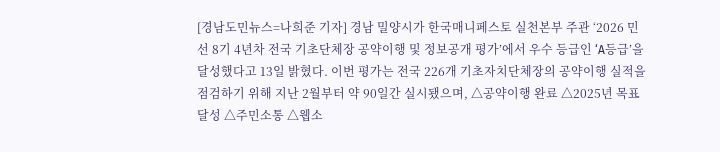[경남도민뉴스=나희준 기자] 경남 밀양시가 한국매니페스토 실천본부 주관 ‘2026 민선 8기 4년차 전국 기초단체장 공약이행 및 정보공개 평가’에서 우수 등급인 ‘A등급’을 달성했다고 13일 밝혔다. 이번 평가는 전국 226개 기초자치단체장의 공약이행 실적을 점검하기 위해 지난 2월부터 약 90일간 실시됐으며, △공약이행 완료 △2025년 목표달성 △주민소통 △웹소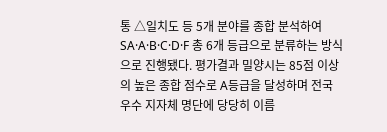통 △일치도 등 5개 분야를 종합 분석하여 SA·A·B·C·D·F 총 6개 등급으로 분류하는 방식으로 진행됐다. 평가결과 밀양시는 85점 이상의 높은 종합 점수로 A등급을 달성하며 전국 우수 지자체 명단에 당당히 이름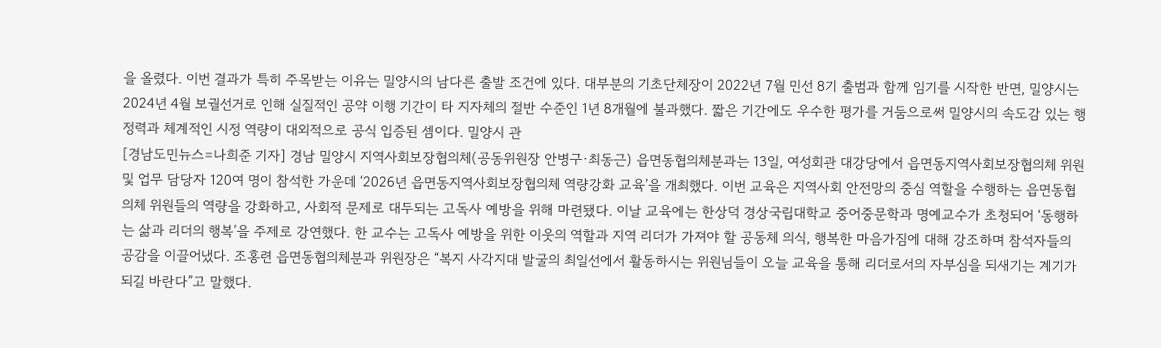을 올렸다. 이번 결과가 특히 주목받는 이유는 밀양시의 남다른 출발 조건에 있다. 대부분의 기초단체장이 2022년 7월 민선 8기 출범과 함께 임기를 시작한 반면, 밀양시는 2024년 4월 보궐선거로 인해 실질적인 공약 이행 기간이 타 지자체의 절반 수준인 1년 8개월에 불과했다. 짧은 기간에도 우수한 평가를 거둠으로써 밀양시의 속도감 있는 행정력과 체계적인 시정 역량이 대외적으로 공식 입증된 셈이다. 밀양시 관
[경남도민뉴스=나희준 기자] 경남 밀양시 지역사회보장협의체(공동위원장 안병구·최동근) 읍면동협의체분과는 13일, 여성회관 대강당에서 읍면동지역사회보장협의체 위원 및 업무 담당자 120여 명이 참석한 가운데 ‘2026년 읍면동지역사회보장협의체 역량강화 교육’을 개최했다. 이번 교육은 지역사회 안전망의 중심 역할을 수행하는 읍면동협의체 위원들의 역량을 강화하고, 사회적 문제로 대두되는 고독사 예방을 위해 마련됐다. 이날 교육에는 한상덕 경상국립대학교 중어중문학과 명예교수가 초청되어 ‘동행하는 삶과 리더의 행복’을 주제로 강연했다. 한 교수는 고독사 예방을 위한 이웃의 역할과 지역 리더가 가져야 할 공동체 의식, 행복한 마음가짐에 대해 강조하며 참석자들의 공감을 이끌어냈다. 조홍련 읍면동협의체분과 위원장은 “복지 사각지대 발굴의 최일선에서 활동하시는 위원님들이 오늘 교육을 통해 리더로서의 자부심을 되새기는 계기가 되길 바란다”고 말했다.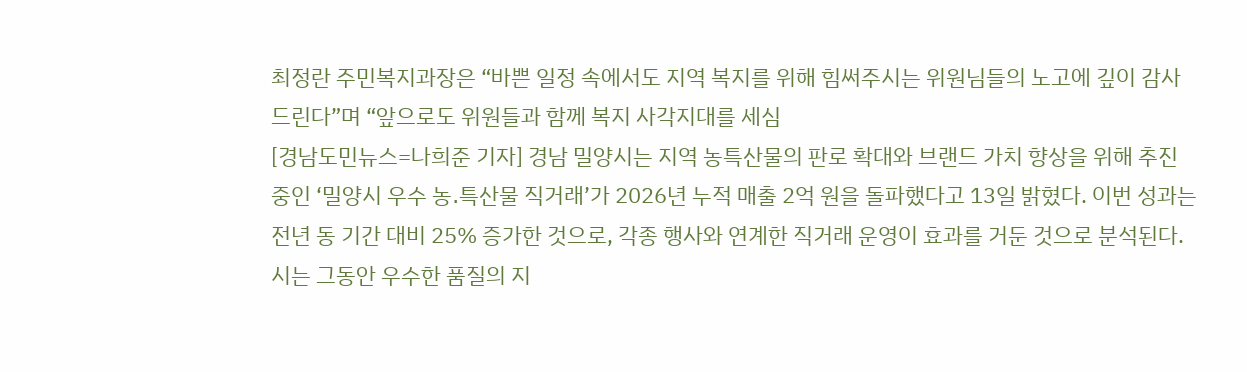최정란 주민복지과장은 “바쁜 일정 속에서도 지역 복지를 위해 힘써주시는 위원님들의 노고에 깊이 감사드린다”며 “앞으로도 위원들과 함께 복지 사각지대를 세심
[경남도민뉴스=나희준 기자] 경남 밀양시는 지역 농특산물의 판로 확대와 브랜드 가치 향상을 위해 추진 중인 ‘밀양시 우수 농․특산물 직거래’가 2026년 누적 매출 2억 원을 돌파했다고 13일 밝혔다. 이번 성과는 전년 동 기간 대비 25% 증가한 것으로, 각종 행사와 연계한 직거래 운영이 효과를 거둔 것으로 분석된다. 시는 그동안 우수한 품질의 지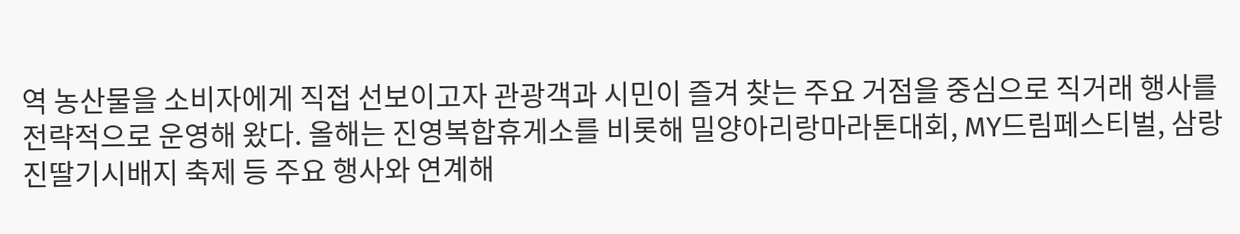역 농산물을 소비자에게 직접 선보이고자 관광객과 시민이 즐겨 찾는 주요 거점을 중심으로 직거래 행사를 전략적으로 운영해 왔다. 올해는 진영복합휴게소를 비롯해 밀양아리랑마라톤대회, MY드림페스티벌, 삼랑진딸기시배지 축제 등 주요 행사와 연계해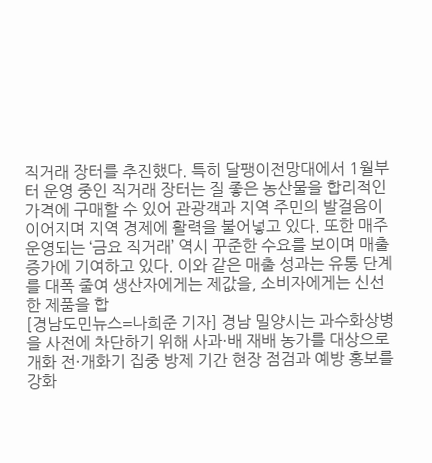직거래 장터를 추진했다. 특히 달팽이전망대에서 1월부터 운영 중인 직거래 장터는 질 좋은 농산물을 합리적인 가격에 구매할 수 있어 관광객과 지역 주민의 발걸음이 이어지며 지역 경제에 활력을 불어넣고 있다. 또한 매주 운영되는 ‘금요 직거래’ 역시 꾸준한 수요를 보이며 매출 증가에 기여하고 있다. 이와 같은 매출 성과는 유통 단계를 대폭 줄여 생산자에게는 제값을, 소비자에게는 신선한 제품을 합
[경남도민뉴스=나희준 기자] 경남 밀양시는 과수화상병을 사전에 차단하기 위해 사과·배 재배 농가를 대상으로 개화 전·개화기 집중 방제 기간 현장 점검과 예방 홍보를 강화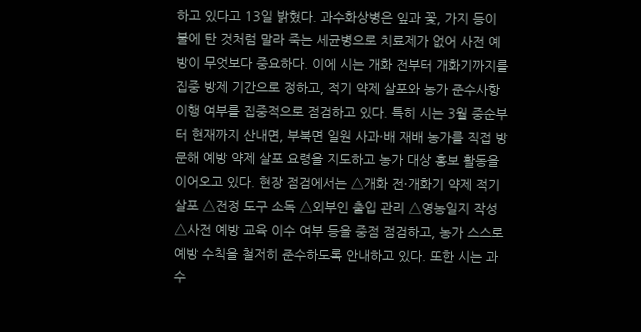하고 있다고 13일 밝혔다. 과수화상병은 잎과 꽃, 가지 등이 불에 탄 것처럼 말라 죽는 세균병으로 치료제가 없어 사전 예방이 무엇보다 중요하다. 이에 시는 개화 전부터 개화기까지를 집중 방제 기간으로 정하고, 적기 약제 살포와 농가 준수사항 이행 여부를 집중적으로 점검하고 있다. 특히 시는 3월 중순부터 현재까지 산내면, 부북면 일원 사과·배 재배 농가를 직접 방문해 예방 약제 살포 요령을 지도하고 농가 대상 홍보 활동을 이어오고 있다. 현장 점검에서는 △개화 전·개화기 약제 적기 살포 △전정 도구 소독 △외부인 출입 관리 △영농일지 작성 △사전 예방 교육 이수 여부 등을 중점 점검하고, 농가 스스로 예방 수칙을 철저히 준수하도록 안내하고 있다. 또한 시는 과수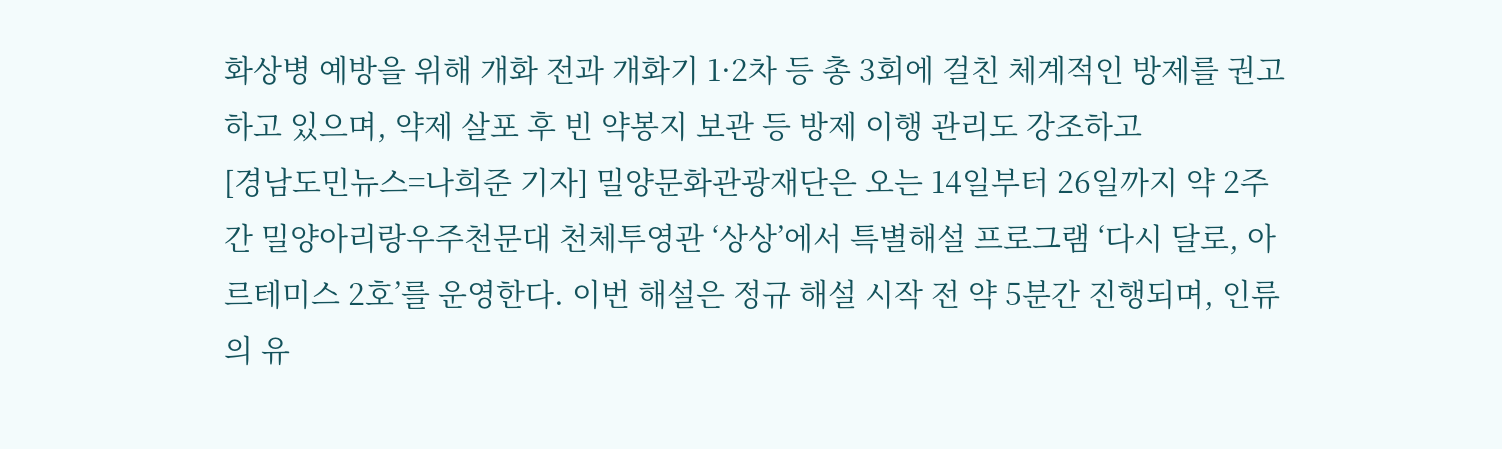화상병 예방을 위해 개화 전과 개화기 1·2차 등 총 3회에 걸친 체계적인 방제를 권고하고 있으며, 약제 살포 후 빈 약봉지 보관 등 방제 이행 관리도 강조하고
[경남도민뉴스=나희준 기자] 밀양문화관광재단은 오는 14일부터 26일까지 약 2주간 밀양아리랑우주천문대 천체투영관 ‘상상’에서 특별해설 프로그램 ‘다시 달로, 아르테미스 2호’를 운영한다. 이번 해설은 정규 해설 시작 전 약 5분간 진행되며, 인류의 유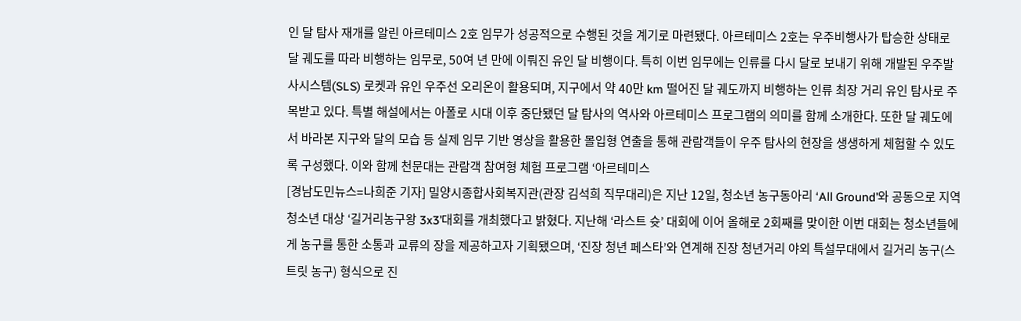인 달 탐사 재개를 알린 아르테미스 2호 임무가 성공적으로 수행된 것을 계기로 마련됐다. 아르테미스 2호는 우주비행사가 탑승한 상태로 달 궤도를 따라 비행하는 임무로, 50여 년 만에 이뤄진 유인 달 비행이다. 특히 이번 임무에는 인류를 다시 달로 보내기 위해 개발된 우주발사시스템(SLS) 로켓과 유인 우주선 오리온이 활용되며, 지구에서 약 40만 km 떨어진 달 궤도까지 비행하는 인류 최장 거리 유인 탐사로 주목받고 있다. 특별 해설에서는 아폴로 시대 이후 중단됐던 달 탐사의 역사와 아르테미스 프로그램의 의미를 함께 소개한다. 또한 달 궤도에서 바라본 지구와 달의 모습 등 실제 임무 기반 영상을 활용한 몰입형 연출을 통해 관람객들이 우주 탐사의 현장을 생생하게 체험할 수 있도록 구성했다. 이와 함께 천문대는 관람객 참여형 체험 프로그램 ‘아르테미스
[경남도민뉴스=나희준 기자] 밀양시종합사회복지관(관장 김석희 직무대리)은 지난 12일, 청소년 농구동아리 ‘All Ground’와 공동으로 지역 청소년 대상 ‘길거리농구왕 3x3’대회를 개최했다고 밝혔다. 지난해 ‘라스트 슛’ 대회에 이어 올해로 2회째를 맞이한 이번 대회는 청소년들에게 농구를 통한 소통과 교류의 장을 제공하고자 기획됐으며, ‘진장 청년 페스타’와 연계해 진장 청년거리 야외 특설무대에서 길거리 농구(스트릿 농구) 형식으로 진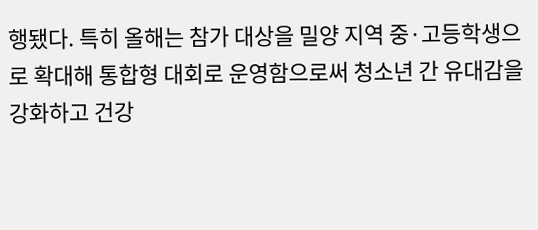행됐다. 특히 올해는 참가 대상을 밀양 지역 중·고등학생으로 확대해 통합형 대회로 운영함으로써 청소년 간 유대감을 강화하고 건강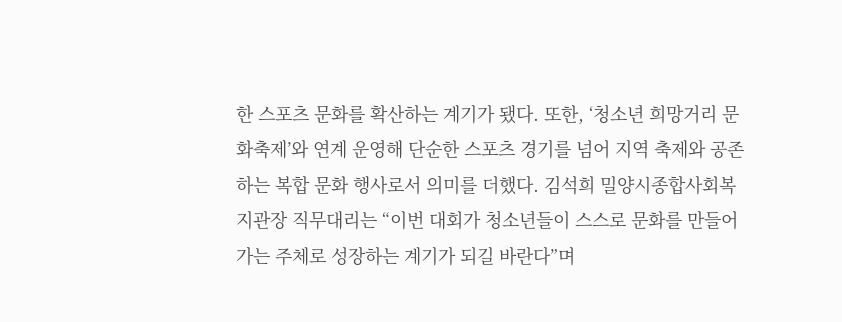한 스포츠 문화를 확산하는 계기가 됐다. 또한, ‘청소년 희망거리 문화축제’와 연계 운영해 단순한 스포츠 경기를 넘어 지역 축제와 공존하는 복합 문화 행사로서 의미를 더했다. 김석희 밀양시종합사회복지관장 직무대리는 “이번 대회가 청소년들이 스스로 문화를 만들어가는 주체로 성장하는 계기가 되길 바란다”며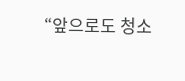“앞으로도 청소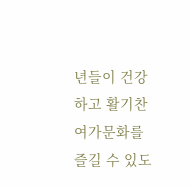년들이 건강하고 활기찬 여가문화를 즐길 수 있도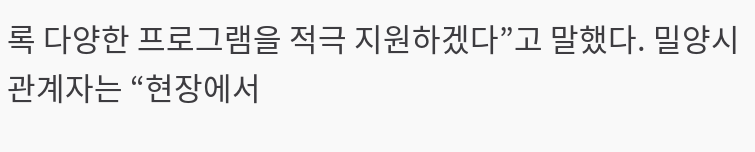록 다양한 프로그램을 적극 지원하겠다”고 말했다. 밀양시 관계자는 “현장에서